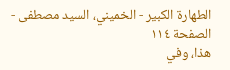الطهارة الكبير - الخميني، السيد مصطفى - الصفحة ١١٤
هذا، وفي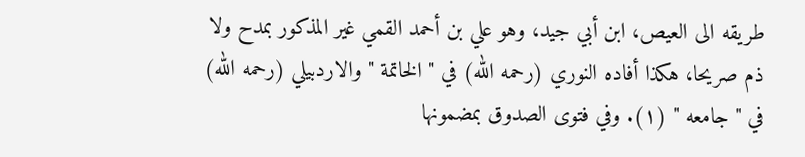طريقه الى العيص، ابن أبي جيد، وهو علي بن أحمد القمي غير المذكور بمدح ولا ذم صريحا، هكذا أفاده النوري (رحمه الله) في " الخاتمة " والاردبيلي (رحمه الله) في " جامعه " (١). وفي فتوى الصدوق بمضمونها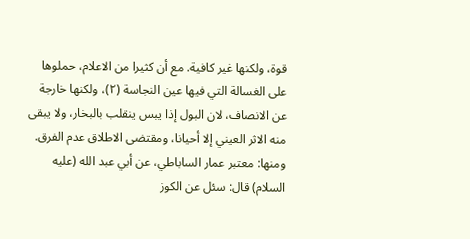قوة، ولكنها غير كافية. مع أن كثيرا من الاعلام، حملوها على الغسالة التي فيها عين النجاسة (٢)، ولكنها خارجة عن الانصاف، لان البول إذا يبس ينقلب بالبخار، ولا يبقى منه الاثر العيني إلا أحيانا، ومقتضى الاطلاق عدم الفرق. ومنها: معتبر عمار الساباطي، عن أبي عبد الله (عليه السلام) قال: سئل عن الكوز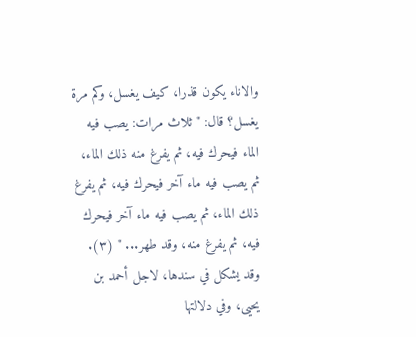والاناء يكون قذرا، كيف يغسل، وكم مرة يغسل؟ قال: " ثلاث مرات: يصب فيه الماء فيحرك فيه، ثم يفرغ منه ذلك الماء، ثم يصب فيه ماء آخر فيحرك فيه، ثم يفرغ ذلك الماء، ثم يصب فيه ماء آخر فيحرك فيه، ثم يفرغ منه، وقد طهر... " (٣). وقد يشكل في سندها، لاجل أحمد بن يحيى، وفي دلالتها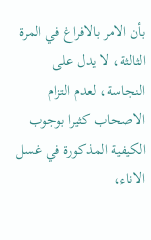بأن الامر بالافراغ في المرة الثالثة، لا يدل على النجاسة، لعدم التزام الاصحاب كثيرا بوجوب الكيفية المذكورة في غسل الاناء،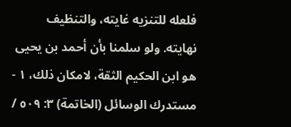فلعله للتنزيه غايته، والتنظيف نهايته. ولو سلمنا بأن أحمد بن يحيى هو ابن الحكيم الثقة، لامكان ذلك، ١ - مستدرك الوسائل (الخاتمة) ٣: ٥٠٩ /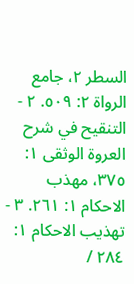السطر ٢، جامع الرواة ٢: ٥٠٩. ٢ - التنقيح في شرح العروة الوثقى ١: ٣٧٥، مهذب الاحكام ١: ٢٦١. ٣ - تهذيب الاحكام ١: ٢٨٤ /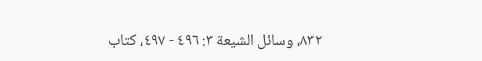٨٣٢، وسائل الشيعة ٣: ٤٩٦ - ٤٩٧، كتاب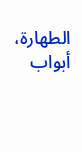الطهارة، أبواب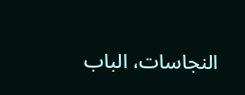النجاسات، الباب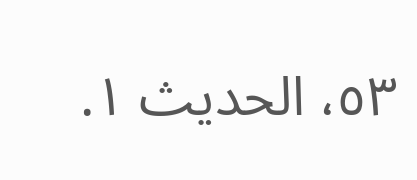٥٣، الحديث ١.